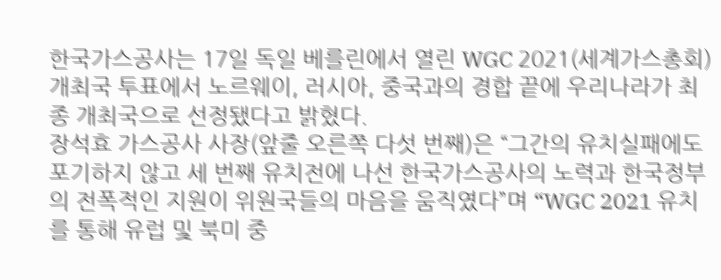한국가스공사는 17일 독일 베를린에서 열린 WGC 2021(세계가스총회) 개최국 투표에서 노르웨이, 러시아, 중국과의 경합 끝에 우리나라가 최종 개최국으로 선정됐다고 밝혔다.
장석효 가스공사 사장(앞줄 오른쪽 다섯 번째)은 “그간의 유치실패에도 포기하지 않고 세 번째 유치전에 나선 한국가스공사의 노력과 한국정부의 전폭적인 지원이 위원국들의 마음을 움직였다”며 “WGC 2021 유치를 통해 유럽 및 북미 중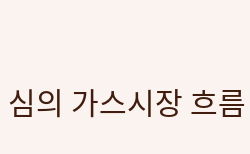심의 가스시장 흐름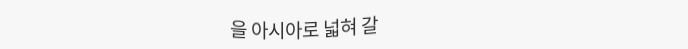을 아시아로 넓혀 갈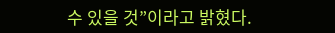수 있을 것”이라고 밝혔다.